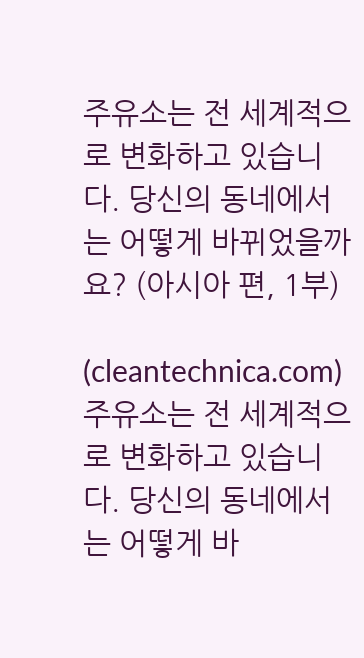주유소는 전 세계적으로 변화하고 있습니다. 당신의 동네에서는 어떻게 바뀌었을까요? (아시아 편, 1부)

(cleantechnica.com)
주유소는 전 세계적으로 변화하고 있습니다. 당신의 동네에서는 어떻게 바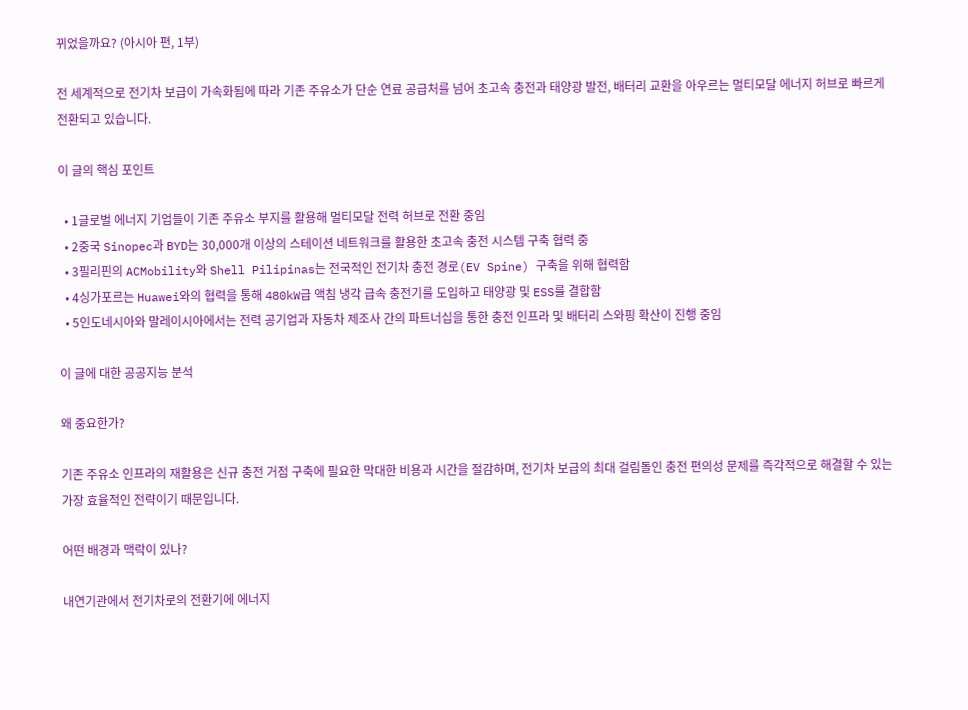뀌었을까요? (아시아 편, 1부)

전 세계적으로 전기차 보급이 가속화됨에 따라 기존 주유소가 단순 연료 공급처를 넘어 초고속 충전과 태양광 발전, 배터리 교환을 아우르는 멀티모달 에너지 허브로 빠르게 전환되고 있습니다.

이 글의 핵심 포인트

  • 1글로벌 에너지 기업들이 기존 주유소 부지를 활용해 멀티모달 전력 허브로 전환 중임
  • 2중국 Sinopec과 BYD는 30,000개 이상의 스테이션 네트워크를 활용한 초고속 충전 시스템 구축 협력 중
  • 3필리핀의 ACMobility와 Shell Pilipinas는 전국적인 전기차 충전 경로(EV Spine) 구축을 위해 협력함
  • 4싱가포르는 Huawei와의 협력을 통해 480kW급 액침 냉각 급속 충전기를 도입하고 태양광 및 ESS를 결합함
  • 5인도네시아와 말레이시아에서는 전력 공기업과 자동차 제조사 간의 파트너십을 통한 충전 인프라 및 배터리 스와핑 확산이 진행 중임

이 글에 대한 공공지능 분석

왜 중요한가?

기존 주유소 인프라의 재활용은 신규 충전 거점 구축에 필요한 막대한 비용과 시간을 절감하며, 전기차 보급의 최대 걸림돌인 충전 편의성 문제를 즉각적으로 해결할 수 있는 가장 효율적인 전략이기 때문입니다.

어떤 배경과 맥락이 있나?

내연기관에서 전기차로의 전환기에 에너지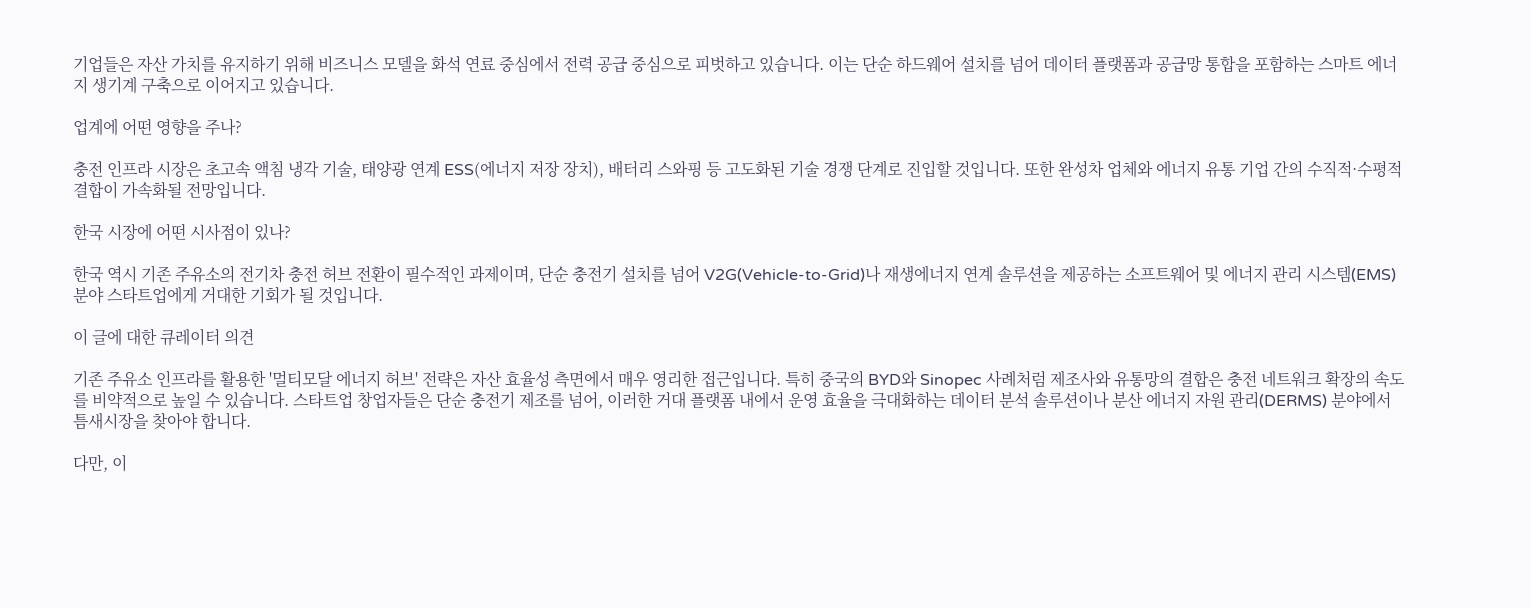기업들은 자산 가치를 유지하기 위해 비즈니스 모델을 화석 연료 중심에서 전력 공급 중심으로 피벗하고 있습니다. 이는 단순 하드웨어 설치를 넘어 데이터 플랫폼과 공급망 통합을 포함하는 스마트 에너지 생기계 구축으로 이어지고 있습니다.

업계에 어떤 영향을 주나?

충전 인프라 시장은 초고속 액침 냉각 기술, 태양광 연계 ESS(에너지 저장 장치), 배터리 스와핑 등 고도화된 기술 경쟁 단계로 진입할 것입니다. 또한 완성차 업체와 에너지 유통 기업 간의 수직적·수평적 결합이 가속화될 전망입니다.

한국 시장에 어떤 시사점이 있나?

한국 역시 기존 주유소의 전기차 충전 허브 전환이 필수적인 과제이며, 단순 충전기 설치를 넘어 V2G(Vehicle-to-Grid)나 재생에너지 연계 솔루션을 제공하는 소프트웨어 및 에너지 관리 시스템(EMS) 분야 스타트업에게 거대한 기회가 될 것입니다.

이 글에 대한 큐레이터 의견

기존 주유소 인프라를 활용한 '멀티모달 에너지 허브' 전략은 자산 효율성 측면에서 매우 영리한 접근입니다. 특히 중국의 BYD와 Sinopec 사례처럼 제조사와 유통망의 결합은 충전 네트워크 확장의 속도를 비약적으로 높일 수 있습니다. 스타트업 창업자들은 단순 충전기 제조를 넘어, 이러한 거대 플랫폼 내에서 운영 효율을 극대화하는 데이터 분석 솔루션이나 분산 에너지 자원 관리(DERMS) 분야에서 틈새시장을 찾아야 합니다.

다만, 이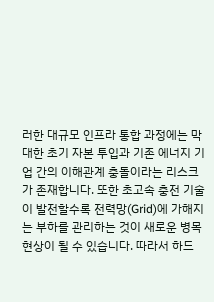러한 대규모 인프라 통합 과정에는 막대한 초기 자본 투입과 기존 에너지 기업 간의 이해관계 충돌이라는 리스크가 존재합니다. 또한 초고속 충전 기술이 발전할수록 전력망(Grid)에 가해지는 부하를 관리하는 것이 새로운 병목 현상이 될 수 있습니다. 따라서 하드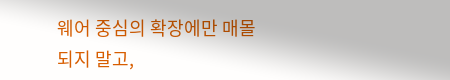웨어 중심의 확장에만 매몰되지 말고,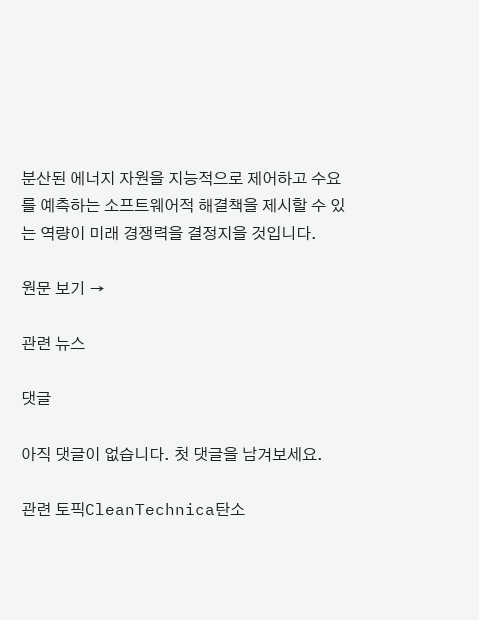분산된 에너지 자원을 지능적으로 제어하고 수요를 예측하는 소프트웨어적 해결책을 제시할 수 있는 역량이 미래 경쟁력을 결정지을 것입니다.

원문 보기 →

관련 뉴스

댓글

아직 댓글이 없습니다. 첫 댓글을 남겨보세요.

관련 토픽CleanTechnica탄소